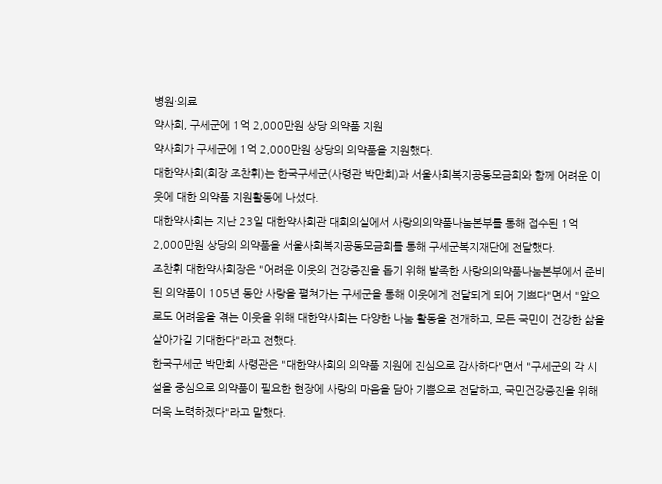병원·의료
약사회, 구세군에 1억 2,000만원 상당 의약품 지원
약사회가 구세군에 1억 2,000만원 상당의 의약품을 지원했다.
대한약사회(회장 조찬휘)는 한국구세군(사령관 박만희)과 서울사회복지공동모금회와 함께 어려운 이웃에 대한 의약품 지원활동에 나섰다.
대한약사회는 지난 23일 대한약사회관 대회의실에서 사랑의의약품나눔본부를 통해 접수된 1억 2,000만원 상당의 의약품을 서울사회복지공동모금회를 통해 구세군복지재단에 전달했다.
조찬휘 대한약사회장은 "어려운 이웃의 건강증진을 돕기 위해 발족한 사랑의의약품나눔본부에서 준비된 의약품이 105년 동안 사랑을 펼쳐가는 구세군을 통해 이웃에게 전달되게 되어 기쁘다"면서 "앞으로도 어려움을 겪는 이웃을 위해 대한약사회는 다양한 나눔 활동을 전개하고, 모든 국민이 건강한 삶을 살아가길 기대한다"라고 전했다.
한국구세군 박만희 사령관은 "대한약사회의 의약품 지원에 진심으로 감사하다"면서 "구세군의 각 시설을 중심으로 의약품이 필요한 현장에 사랑의 마음을 담아 기쁨으로 전달하고, 국민건강증진을 위해 더욱 노력하겠다"라고 말했다.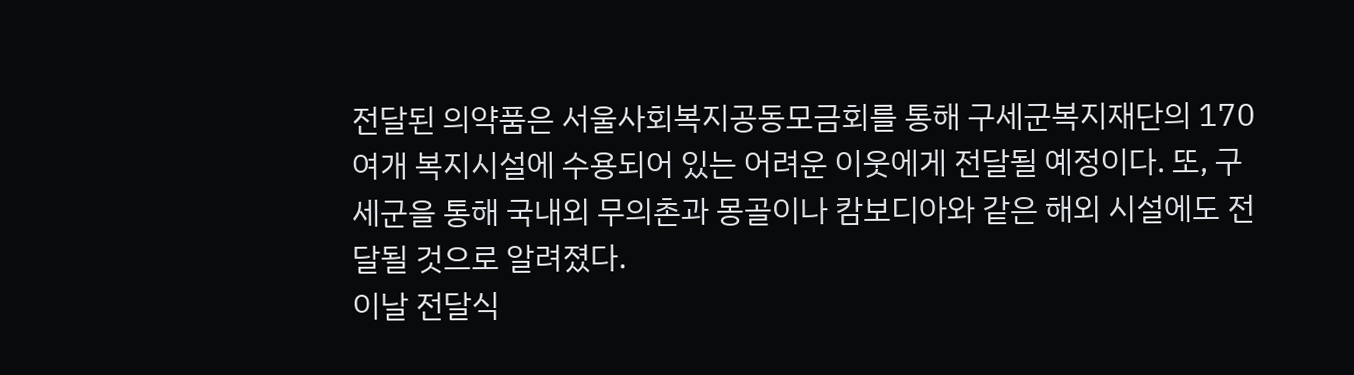전달된 의약품은 서울사회복지공동모금회를 통해 구세군복지재단의 170여개 복지시설에 수용되어 있는 어려운 이웃에게 전달될 예정이다. 또, 구세군을 통해 국내외 무의촌과 몽골이나 캄보디아와 같은 해외 시설에도 전달될 것으로 알려졌다.
이날 전달식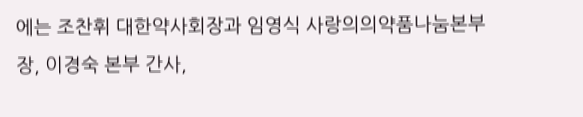에는 조찬휘 대한약사회장과 임영식 사랑의의약품나눔본부장, 이경숙 본부 간사,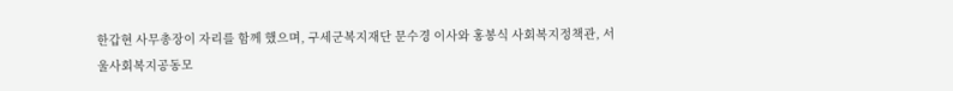한갑현 사무총장이 자리를 함께 했으며, 구세군복지재단 문수경 이사와 홍봉식 사회복지정책관, 서울사회복지공동모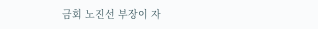금회 노진선 부장이 자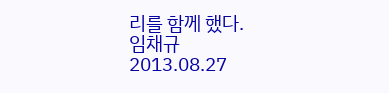리를 함께 했다.
임채규
2013.08.27